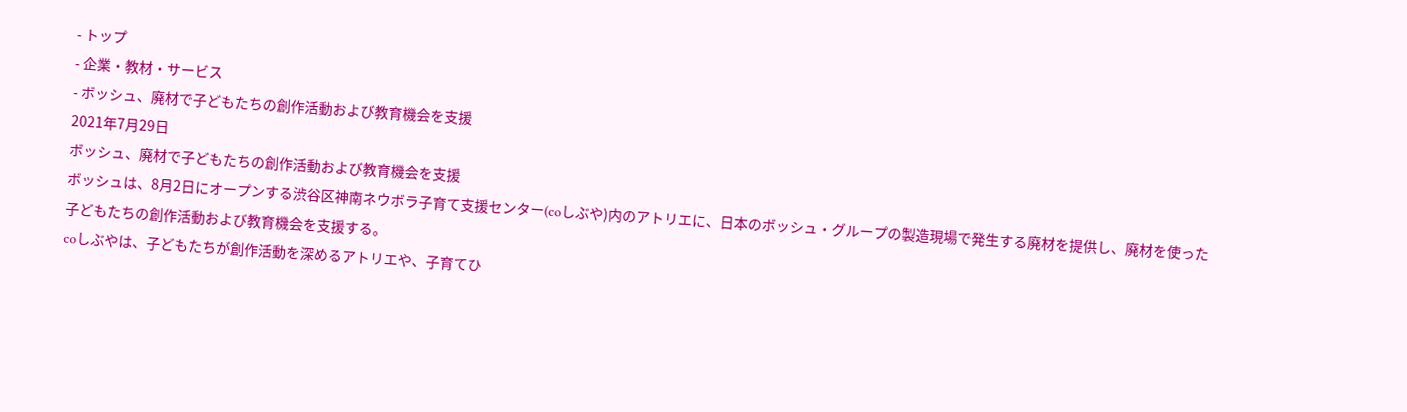- トップ
- 企業・教材・サービス
- ボッシュ、廃材で子どもたちの創作活動および教育機会を支援
2021年7月29日
ボッシュ、廃材で子どもたちの創作活動および教育機会を支援
ボッシュは、8月2日にオープンする渋谷区神南ネウボラ子育て支援センター(coしぶや)内のアトリエに、日本のボッシュ・グループの製造現場で発生する廃材を提供し、廃材を使った子どもたちの創作活動および教育機会を支援する。
coしぶやは、子どもたちが創作活動を深めるアトリエや、子育てひ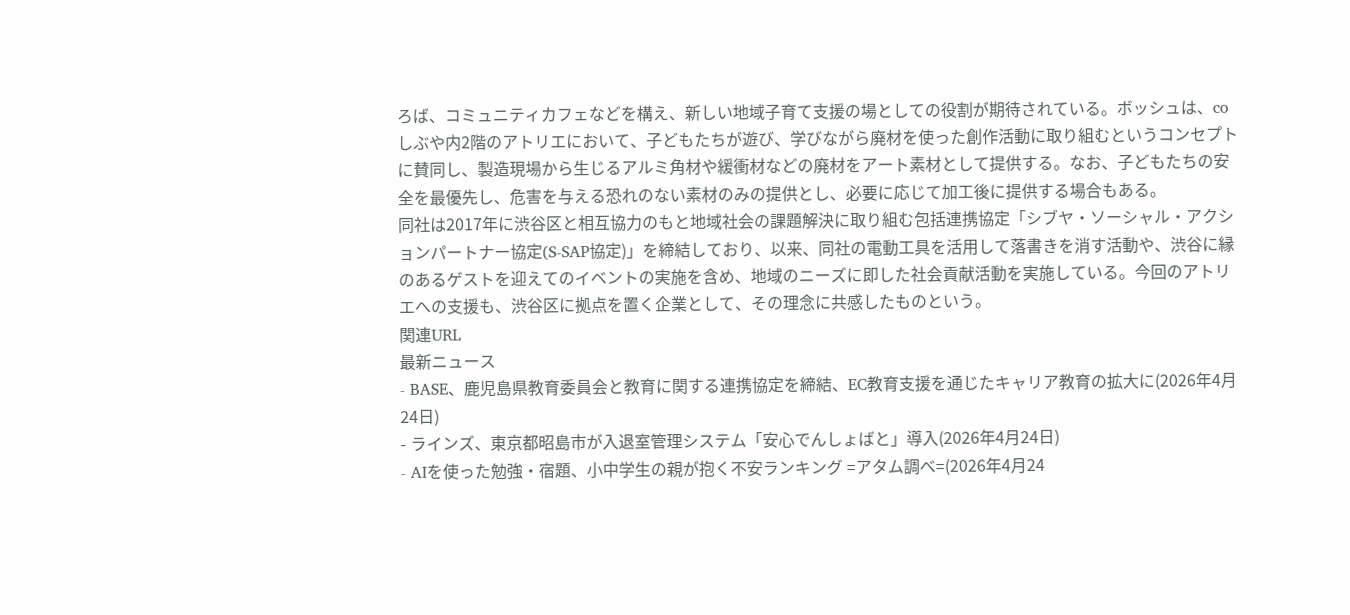ろば、コミュニティカフェなどを構え、新しい地域子育て支援の場としての役割が期待されている。ボッシュは、coしぶや内2階のアトリエにおいて、子どもたちが遊び、学びながら廃材を使った創作活動に取り組むというコンセプトに賛同し、製造現場から生じるアルミ角材や緩衝材などの廃材をアート素材として提供する。なお、子どもたちの安全を最優先し、危害を与える恐れのない素材のみの提供とし、必要に応じて加工後に提供する場合もある。
同社は2017年に渋谷区と相互協力のもと地域社会の課題解決に取り組む包括連携協定「シブヤ・ソーシャル・アクションパートナー協定(S-SAP協定)」を締結しており、以来、同社の電動工具を活用して落書きを消す活動や、渋谷に縁のあるゲストを迎えてのイベントの実施を含め、地域のニーズに即した社会貢献活動を実施している。今回のアトリエへの支援も、渋谷区に拠点を置く企業として、その理念に共感したものという。
関連URL
最新ニュース
- BASE、鹿児島県教育委員会と教育に関する連携協定を締結、EC教育支援を通じたキャリア教育の拡大に(2026年4月24日)
- ラインズ、東京都昭島市が入退室管理システム「安心でんしょばと」導入(2026年4月24日)
- AIを使った勉強・宿題、小中学生の親が抱く不安ランキング =アタム調べ=(2026年4月24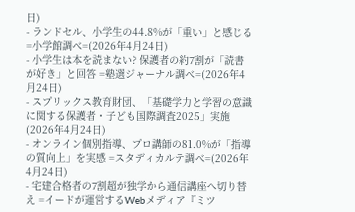日)
- ランドセル、小学生の44.8%が「重い」と感じる =小学館調べ=(2026年4月24日)
- 小学生は本を読まない? 保護者の約7割が「読書が好き」と回答 =塾選ジャーナル調べ=(2026年4月24日)
- スプリックス教育財団、「基礎学力と学習の意識に関する保護者・子ども国際調査2025」実施(2026年4月24日)
- オンライン個別指導、プロ講師の81.0%が「指導の質向上」を実感 =スタディカルテ調べ=(2026年4月24日)
- 宅建合格者の7割超が独学から通信講座へ切り替え =イードが運営するWebメディア『ミツ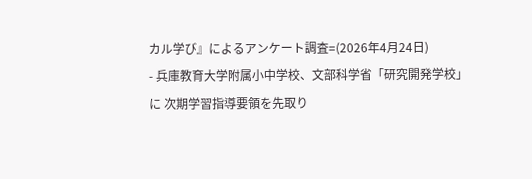カル学び』によるアンケート調査=(2026年4月24日)
- 兵庫教育大学附属小中学校、文部科学省「研究開発学校」に 次期学習指導要領を先取り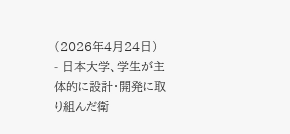(2026年4月24日)
- 日本大学、学生が主体的に設計・開発に取り組んだ衛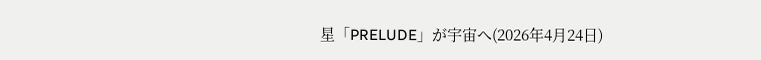星「PRELUDE」が宇宙へ(2026年4月24日)